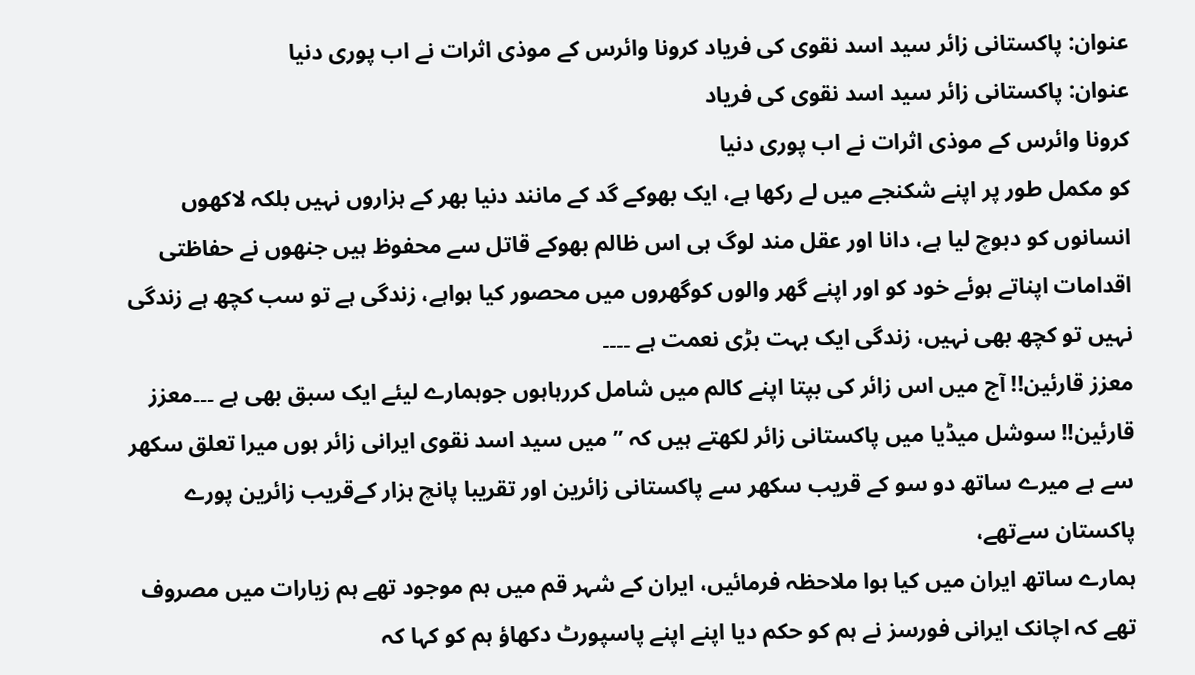عنوان: پاکستانی زائر سید اسد نقوی کی فریاد کرونا وائرس کے موذی اثرات نے اب پوری دنیا
عنوان: پاکستانی زائر سید اسد نقوی کی فریاد
کرونا وائرس کے موذی اثرات نے اب پوری دنیا
کو مکمل طور پر اپنے شکنجے میں لے رکھا ہے، ایک بھوکے گد کے مانند دنیا بھر کے ہزاروں نہیں بلکہ لاکھوں انسانوں کو دبوچ لیا ہے، دانا اور عقل مند لوگ ہی اس ظالم بھوکے قاتل سے محفوظ ہیں جنھوں نے حفاظتی اقدامات اپناتے ہوئے خود کو اور اپنے گھر والوں کوگھروں میں محصور کیا ہواہے، زندگی ہے تو سب کچھ ہے زندگی نہیں تو کچھ بھی نہیں، زندگی ایک بہت بڑی نعمت ہے ۔۔۔۔
معزز قارئین!! آج میں اس زائر کی بپتا اپنے کالم میں شامل کررہاہوں جوہمارے لیئے ایک سبق بھی ہے ۔۔۔معزز قارئین!! سوشل میڈیا میں پاکستانی زائر لکھتے ہیں کہ ” میں سید اسد نقوی ایرانی زائر ہوں میرا تعلق سکھر سے ہے میرے ساتھ دو سو کے قریب سکھر سے پاکستانی زائرین اور تقریبا پانچ ہزار کےقریب زائرین پورے پاکستان سےتھے،
ہمارے ساتھ ایران میں کیا ہوا ملاحظہ فرمائیں، ایران کے شہر قم میں ہم موجود تھے ہم زیارات میں مصروف تھے کہ اچانک ایرانی فورسز نے ہم کو حکم دیا اپنے اپنے پاسپورٹ دکھاؤ ہم کو کہا کہ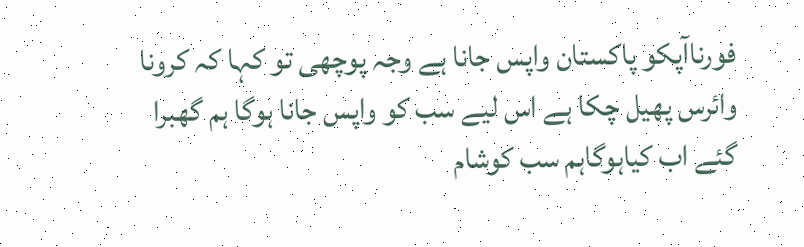فورناآپکو پاکستان واپس جانا ہے وجہ پوچھی تو کہا کہ کرونا وائرس پھیل چکا ہے اس لیے سب کو واپس جانا ہوگا ہم گھبرا گئے اب کیاہوگاہم سب کوشام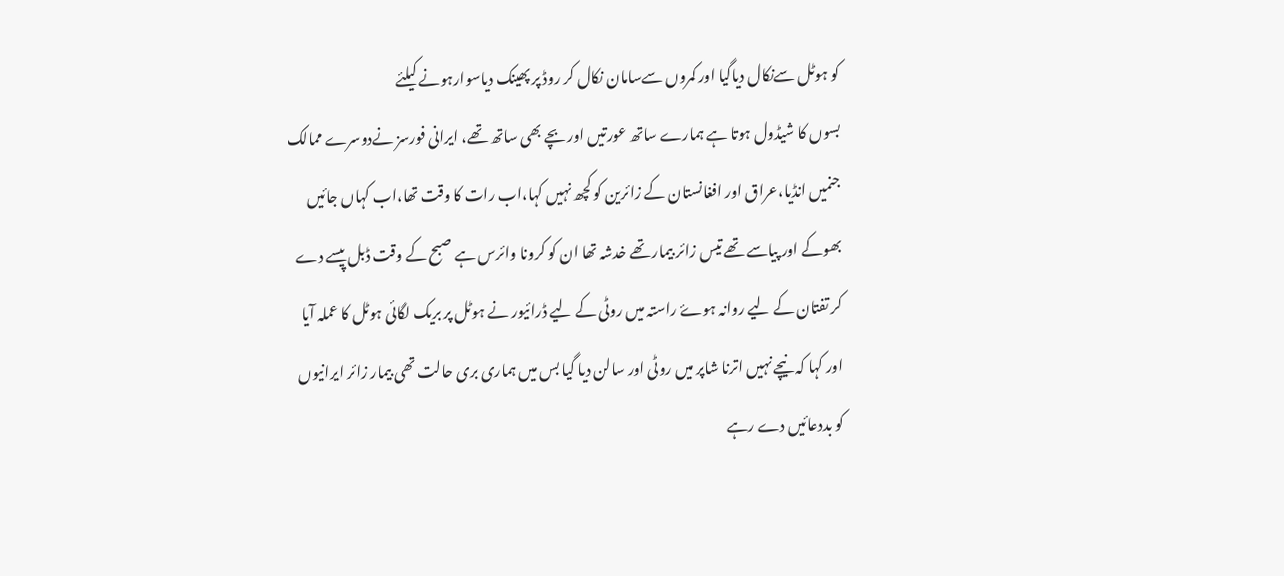کو ہوٹل سےنکال دیاگیا اور کمروں سےسامان نکال کر روڈ پر پھینک دیاسوارہونے کیلئے
بسوں کا شیڈول ہوتا ہے ہمارے ساتھ عورتیں اور بچے بھی ساتھ تھے، ایرانی فورسز نےدوسرے ممالک جنمیں انڈیا،عراق اور افغانستان کے زائرین کو کچھ نہیں کہا،اب رات کا وقت تھا،اب کہاں جائیں بھوکے اور پیاسے تھے تیس زائر بیمار تھے خدشہ تھا ان کو کرونا وائرس ہے صبح کے وقت ڈبل پیسے دے کر تفتان کے لیے روانہ ہوۓ راستہ میں روٹی کے لیے ڈرائیور نے ہوٹل پر بریک لگائی ہوٹل کا عملہ آیا اور کہا کہ نیچے نہیں اترنا شاپر میں روٹی اور سالن دیا گیا بس میں ہماری بری حالت تھی بیمار زائر ایرانیوں کو بددعائیں دے رہے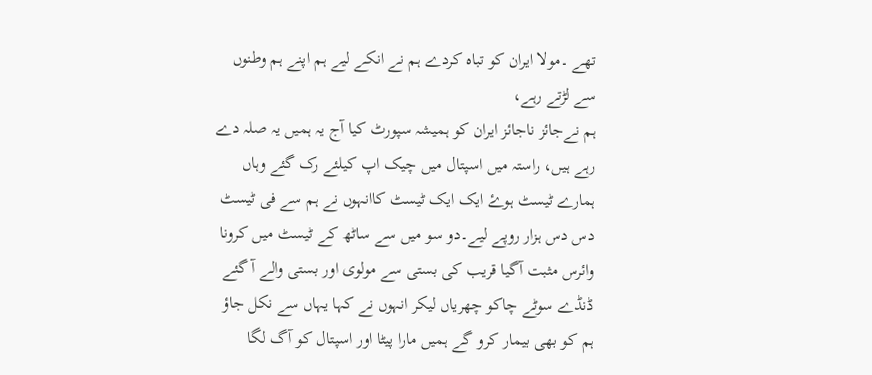تھے ۔مولا ایران کو تباہ کردے ہم نے انکے لیے ہم اپنے ہم وطنوں سے لڑتے رہے،
ہم نےجائز ناجائز ایران کو ہمیشہ سپورٹ کیا آج یہ ہمیں یہ صلہ دے رہے ہیں، راستہ میں اسپتال میں چیک اپ کیلئے رک گئے وہاں ہمارے ٹیسٹ ہوۓ ایک ایک ٹیسٹ کاانہوں نے ہم سے فی ٹیسٹ دس دس ہزار روپے لیے۔دو سو میں سے ساٹھ کے ٹیسٹ میں کرونا وائرس مثبت آگیا قریب کی بستی سے مولوی اور بستی والے آ گئے ڈنڈے سوٹے چاکو چھریاں لیکر انہوں نے کہا یہاں سے نکل جاؤ ہم کو بھی بیمار کرو گے ہمیں مارا پیٹا اور اسپتال کو آگ لگا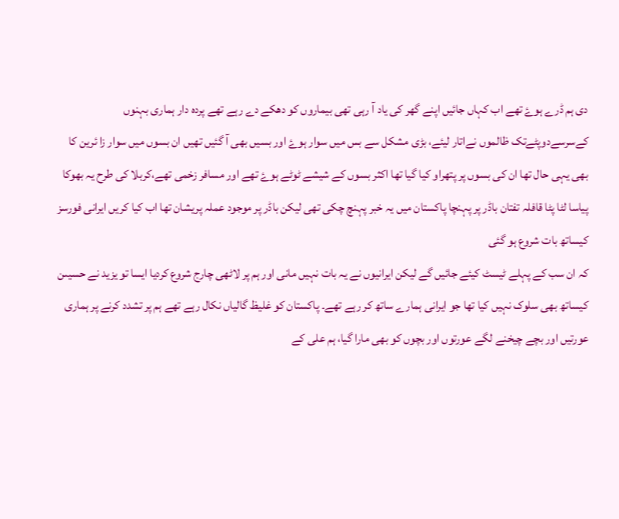دی ہم ڈرے ہوۓ تھے اب کہاں جائیں اپنے گھر کی یاد آ رہی تھی بیماروں کو دھکے دے رہے تھے پردہ دار ہماری بہنوں کےسرسےدوپٹےتک ظالموں نےاتار لیئے، بڑی مشکل سے بس میں سوار ہوۓ اور بسیں بھی آ گئیں تھیں ان بسوں میں سوار زا ئرین کا بھی یہی حال تھا ان کی بسوں پر پتھراو کیا گیا تھا اکثر بسوں کے شیشے ٹوٹے ہوۓ تھے اور مسافر زخمی تھے،کربلا کی طرح یہ بھوکا پیاسا لٹا پٹا قافلہ تفتان باڈر پر پہنچا پاکستان میں یہ خبر پہنچ چکی تھی لیکن باڈر پر موجود عملہ پریشان تھا اب کیا کریں ایرانی فورسز کیساتھ بات شروع ہو گئی
کہ ان سب کے پہلے ٹیسٹ کیئے جائیں گے لیکن ایرانیوں نے یہ بات نہیں مانی اور ہم پر لاٹھی چارج شروع کردیا ایسا تو یزید نے حسیںن کیساتھ بھی سلوک نہیں کیا تھا جو ایرانی ہمارے ساتھ کر رہے تھے۔ پاکستان کو غلیظ گالیاں نکال رہے تھے ہم پر تشدد کرنے پر ہماری عورتیں اور بچے چیخنے لگے عورتوں اور بچوں کو بھی مارا گیا، ہم علی کے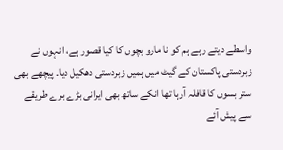واسطے دیتے رہے ہم کو نا مارو بچوں کا کیا قصور ہے، انہوں نے زبردستی پاکستان کے گیٹ میں ہمیں زبردستی دهكیل دیا۔ پیچھے بھی ستر بسوں کا قافلہ آرہا تھا انکے ساتھ بھی ایرانی بڑے برے طریقے سے پیش آئے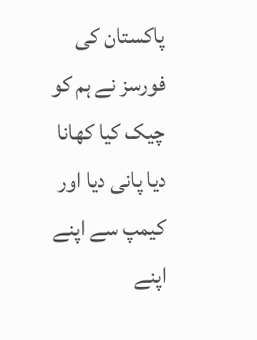پاکستان کی فورسز نے ہم کو چیک کیا کھانا دیا پانی دیا اور كیمپ سے اپنے اپنے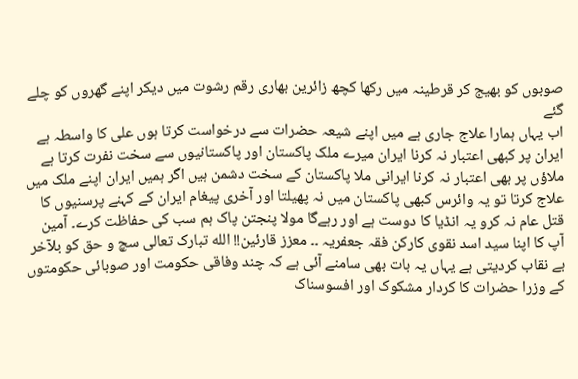صوبوں کو بھیج کر قرطینہ میں رکھا کچھ زائرین بھاری رقم رشوت میں دیکر اپنے گھروں کو چلے گئے
اب یہاں ہمارا علاج جاری ہے میں اپنے شیعہ حضرات سے درخواست کرتا ہوں علی کا واسطہ ہے ایران پر کبھی اعتبار نہ کرنا ایران میرے ملک پاکستان اور پاکستانیوں سے سخت نفرت کرتا ہے ملاؤں پر بھی اعتبار نہ کرنا ایرانی ملا پاکستان کے سخت دشمن ہیں اگر ہمیں ایران اپنے ملک میں علاج کرتا تو یہ وائرس کبھی پاکستان میں نہ پھیلتا اور آخری پیغام ایران کے کہنے پرسنیوں کا قتل عام نہ کرو یہ انڈیا کا دوست ہے اور رہےگا مولا پنجتن پاک ہم سب کی حفاظت کرے۔ آمین آپ کا اپنا سید اسد نقوی کارکن فقہ جعفریہ ۔۔ معزز قارئین!! الله تبارک تعالی سچ و حق کو بلآخر بے نقاب کردیتی ہے یہاں یہ بات بھی سامنے آئی ہے کہ چند وفاقی حکومت اور صوبائی حکومتوں کے وزرا حضرات کا کردار مشکوک اور افسوسناک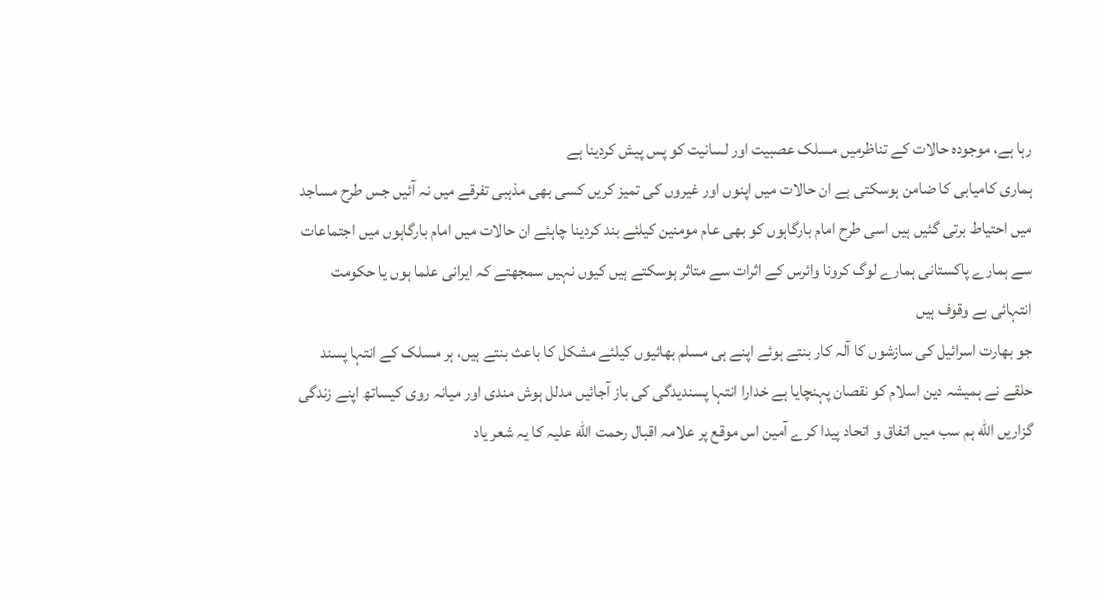رہا ہے، موجودہ حالات کے تناظرمیں مسلک عصبیت اور لسانیت کو پس پیش کردینا ہے
ہماری کامیابی کا ضامن ہوسکتی ہے ان حالات میں اپنوں اور غیروں کی تمیز کریں کسی بھی مذہبی تفرقے میں نہ آئیں جس طرح مساجد میں احتیاط برتی گئیں ہیں اسی طرح امام بارگاہوں کو بھی عام مومنین کیلئے بند کردینا چاہئے ان حالات میں امام بارگاہوں میں اجتماعات سے ہمارے پاکستانی ہمارے لوگ کرونا وائرس کے اثرات سے متاثر ہوسکتے ہیں کیوں نہیں سمجھتے کہ ایرانی علما ہوں یا حکومت انتہائی بے وقوف ہیں
جو بھارت اسرائیل کی سازشوں کا آلہ کار بنتے ہوئے اپنے ہی مسلم بھائیوں کیلئے مشکل کا باعث بنتے ہیں، ہر مسلک کے انتہا پسند حلقے نے ہمیشہ دین اسلام کو نقصان پہنچایا ہے خدارا انتہا پسندیدگی کی باز آجائیں مدلل ہوش مندی اور میانہ روی کیساتھ اپنے زندگی گزاریں الله ہم سب میں اتفاق و اتحاد پیدا کرے آمین اس موقع پر علامہ اقبال رحمت الله علیہ کا یہ شعر یاد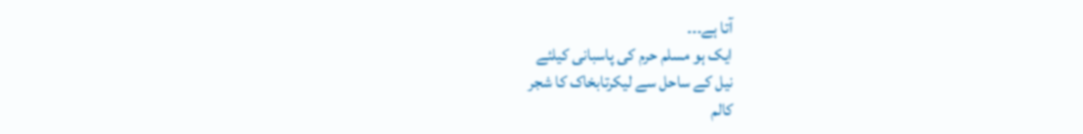آتا ہے۔۔۔
ایک ہو مسلم حرم کی پاسبانی کیلئے
نیل کے ساحل سے لیکرتابخاک کا شجر
کالم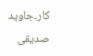کار۔جاوید صدیقی